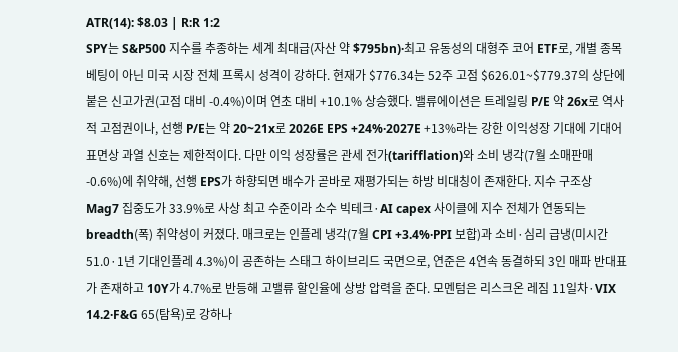ATR(14): $8.03 | R:R 1:2
SPY는 S&P500 지수를 추종하는 세계 최대급(자산 약 $795bn)·최고 유동성의 대형주 코어 ETF로, 개별 종목 베팅이 아닌 미국 시장 전체 프록시 성격이 강하다. 현재가 $776.34는 52주 고점 $626.01~$779.37의 상단에 붙은 신고가권(고점 대비 -0.4%)이며 연초 대비 +10.1% 상승했다. 밸류에이션은 트레일링 P/E 약 26x로 역사적 고점권이나, 선행 P/E는 약 20~21x로 2026E EPS +24%·2027E +13%라는 강한 이익성장 기대에 기대어 표면상 과열 신호는 제한적이다. 다만 이익 성장률은 관세 전가(tarifflation)와 소비 냉각(7월 소매판매 -0.6%)에 취약해, 선행 EPS가 하향되면 배수가 곧바로 재평가되는 하방 비대칭이 존재한다. 지수 구조상 Mag7 집중도가 33.9%로 사상 최고 수준이라 소수 빅테크·AI capex 사이클에 지수 전체가 연동되는 breadth(폭) 취약성이 커졌다. 매크로는 인플레 냉각(7월 CPI +3.4%·PPI 보합)과 소비·심리 급냉(미시간 51.0·1년 기대인플레 4.3%)이 공존하는 스태그 하이브리드 국면으로, 연준은 4연속 동결하되 3인 매파 반대표가 존재하고 10Y가 4.7%로 반등해 고밸류 할인율에 상방 압력을 준다. 모멘텀은 리스크온 레짐 11일차·VIX 14.2·F&G 65(탐욕)로 강하나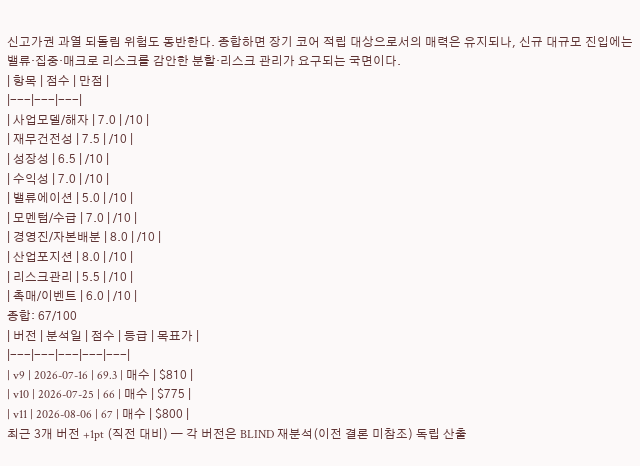신고가권 과열 되돌림 위험도 동반한다. 종합하면 장기 코어 적립 대상으로서의 매력은 유지되나, 신규 대규모 진입에는 밸류·집중·매크로 리스크를 감안한 분할·리스크 관리가 요구되는 국면이다.
| 항목 | 점수 | 만점 |
|---|---|---|
| 사업모델/해자 | 7.0 | /10 |
| 재무건전성 | 7.5 | /10 |
| 성장성 | 6.5 | /10 |
| 수익성 | 7.0 | /10 |
| 밸류에이션 | 5.0 | /10 |
| 모멘텀/수급 | 7.0 | /10 |
| 경영진/자본배분 | 8.0 | /10 |
| 산업포지션 | 8.0 | /10 |
| 리스크관리 | 5.5 | /10 |
| 촉매/이벤트 | 6.0 | /10 |
종합: 67/100
| 버전 | 분석일 | 점수 | 등급 | 목표가 |
|---|---|---|---|---|
| v9 | 2026-07-16 | 69.3 | 매수 | $810 |
| v10 | 2026-07-25 | 66 | 매수 | $775 |
| v11 | 2026-08-06 | 67 | 매수 | $800 |
최근 3개 버전 +1pt (직전 대비) — 각 버전은 BLIND 재분석(이전 결론 미참조) 독립 산출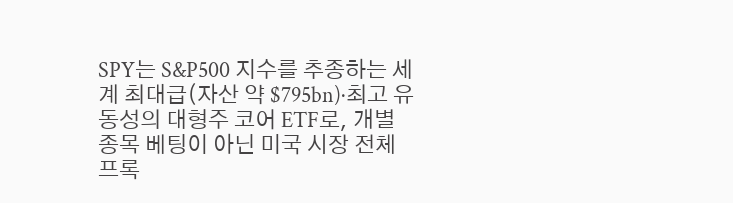SPY는 S&P500 지수를 추종하는 세계 최대급(자산 약 $795bn)·최고 유동성의 대형주 코어 ETF로, 개별 종목 베팅이 아닌 미국 시장 전체 프록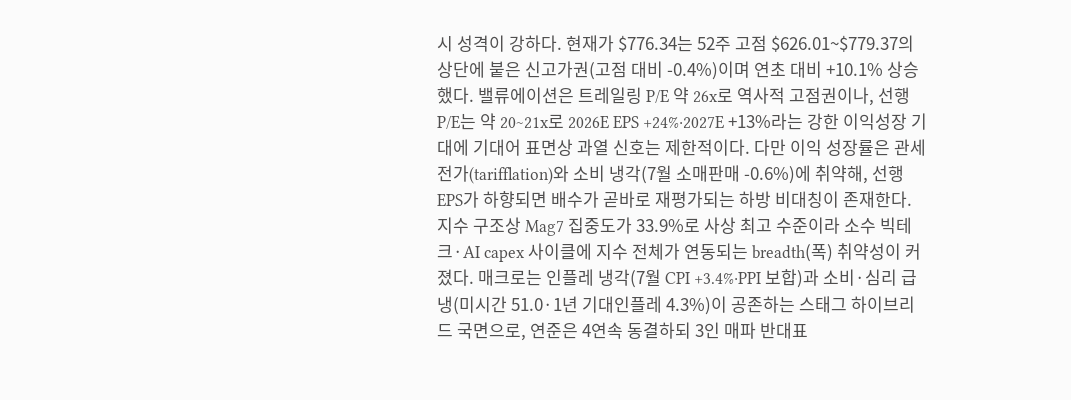시 성격이 강하다. 현재가 $776.34는 52주 고점 $626.01~$779.37의 상단에 붙은 신고가권(고점 대비 -0.4%)이며 연초 대비 +10.1% 상승했다. 밸류에이션은 트레일링 P/E 약 26x로 역사적 고점권이나, 선행 P/E는 약 20~21x로 2026E EPS +24%·2027E +13%라는 강한 이익성장 기대에 기대어 표면상 과열 신호는 제한적이다. 다만 이익 성장률은 관세 전가(tarifflation)와 소비 냉각(7월 소매판매 -0.6%)에 취약해, 선행 EPS가 하향되면 배수가 곧바로 재평가되는 하방 비대칭이 존재한다. 지수 구조상 Mag7 집중도가 33.9%로 사상 최고 수준이라 소수 빅테크·AI capex 사이클에 지수 전체가 연동되는 breadth(폭) 취약성이 커졌다. 매크로는 인플레 냉각(7월 CPI +3.4%·PPI 보합)과 소비·심리 급냉(미시간 51.0·1년 기대인플레 4.3%)이 공존하는 스태그 하이브리드 국면으로, 연준은 4연속 동결하되 3인 매파 반대표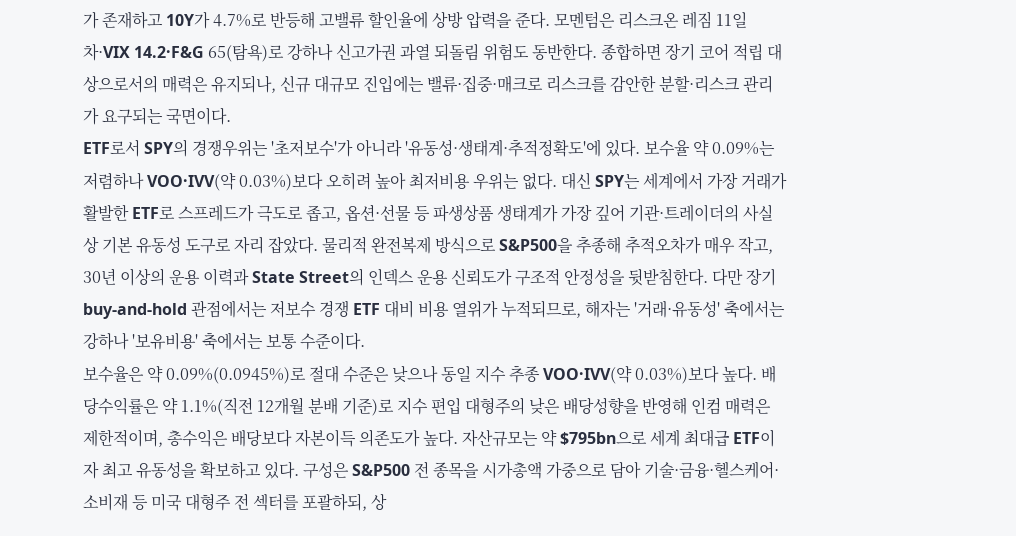가 존재하고 10Y가 4.7%로 반등해 고밸류 할인율에 상방 압력을 준다. 모멘텀은 리스크온 레짐 11일차·VIX 14.2·F&G 65(탐욕)로 강하나 신고가권 과열 되돌림 위험도 동반한다. 종합하면 장기 코어 적립 대상으로서의 매력은 유지되나, 신규 대규모 진입에는 밸류·집중·매크로 리스크를 감안한 분할·리스크 관리가 요구되는 국면이다.
ETF로서 SPY의 경쟁우위는 '초저보수'가 아니라 '유동성·생태계·추적정확도'에 있다. 보수율 약 0.09%는 저렴하나 VOO·IVV(약 0.03%)보다 오히려 높아 최저비용 우위는 없다. 대신 SPY는 세계에서 가장 거래가 활발한 ETF로 스프레드가 극도로 좁고, 옵션·선물 등 파생상품 생태계가 가장 깊어 기관·트레이더의 사실상 기본 유동성 도구로 자리 잡았다. 물리적 완전복제 방식으로 S&P500을 추종해 추적오차가 매우 작고, 30년 이상의 운용 이력과 State Street의 인덱스 운용 신뢰도가 구조적 안정성을 뒷받침한다. 다만 장기 buy-and-hold 관점에서는 저보수 경쟁 ETF 대비 비용 열위가 누적되므로, 해자는 '거래·유동성' 축에서는 강하나 '보유비용' 축에서는 보통 수준이다.
보수율은 약 0.09%(0.0945%)로 절대 수준은 낮으나 동일 지수 추종 VOO·IVV(약 0.03%)보다 높다. 배당수익률은 약 1.1%(직전 12개월 분배 기준)로 지수 편입 대형주의 낮은 배당성향을 반영해 인컴 매력은 제한적이며, 총수익은 배당보다 자본이득 의존도가 높다. 자산규모는 약 $795bn으로 세계 최대급 ETF이자 최고 유동성을 확보하고 있다. 구성은 S&P500 전 종목을 시가총액 가중으로 담아 기술·금융·헬스케어·소비재 등 미국 대형주 전 섹터를 포괄하되, 상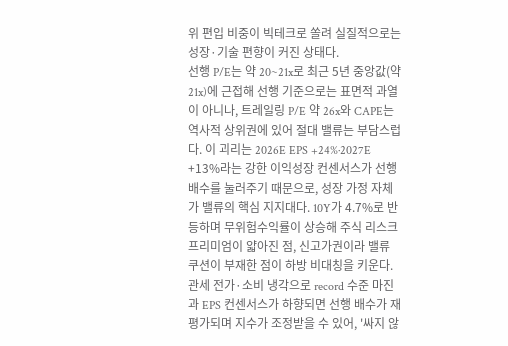위 편입 비중이 빅테크로 쏠려 실질적으로는 성장·기술 편향이 커진 상태다.
선행 P/E는 약 20~21x로 최근 5년 중앙값(약 21x)에 근접해 선행 기준으로는 표면적 과열이 아니나, 트레일링 P/E 약 26x와 CAPE는 역사적 상위권에 있어 절대 밸류는 부담스럽다. 이 괴리는 2026E EPS +24%·2027E +13%라는 강한 이익성장 컨센서스가 선행 배수를 눌러주기 때문으로, 성장 가정 자체가 밸류의 핵심 지지대다. 10Y가 4.7%로 반등하며 무위험수익률이 상승해 주식 리스크프리미엄이 얇아진 점, 신고가권이라 밸류 쿠션이 부재한 점이 하방 비대칭을 키운다. 관세 전가·소비 냉각으로 record 수준 마진과 EPS 컨센서스가 하향되면 선행 배수가 재평가되며 지수가 조정받을 수 있어, '싸지 않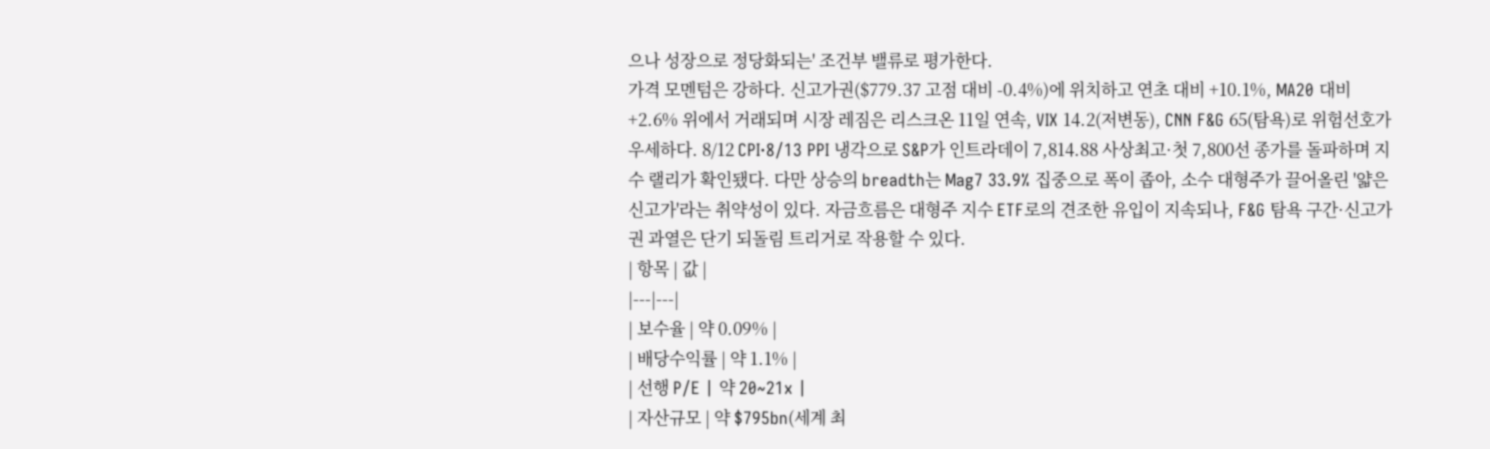으나 성장으로 정당화되는' 조건부 밸류로 평가한다.
가격 모멘텀은 강하다. 신고가권($779.37 고점 대비 -0.4%)에 위치하고 연초 대비 +10.1%, MA20 대비 +2.6% 위에서 거래되며 시장 레짐은 리스크온 11일 연속, VIX 14.2(저변동), CNN F&G 65(탐욕)로 위험선호가 우세하다. 8/12 CPI·8/13 PPI 냉각으로 S&P가 인트라데이 7,814.88 사상최고·첫 7,800선 종가를 돌파하며 지수 랠리가 확인됐다. 다만 상승의 breadth는 Mag7 33.9% 집중으로 폭이 좁아, 소수 대형주가 끌어올린 '얇은 신고가'라는 취약성이 있다. 자금흐름은 대형주 지수 ETF로의 견조한 유입이 지속되나, F&G 탐욕 구간·신고가권 과열은 단기 되돌림 트리거로 작용할 수 있다.
| 항목 | 값 |
|---|---|
| 보수율 | 약 0.09% |
| 배당수익률 | 약 1.1% |
| 선행 P/E | 약 20~21x |
| 자산규모 | 약 $795bn(세계 최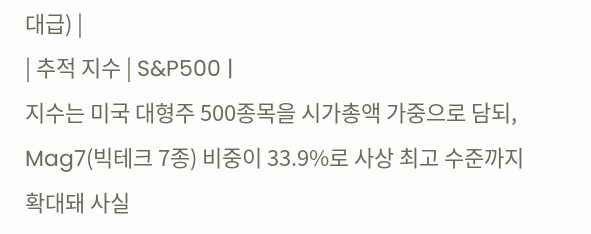대급) |
| 추적 지수 | S&P500 |
지수는 미국 대형주 500종목을 시가총액 가중으로 담되, Mag7(빅테크 7종) 비중이 33.9%로 사상 최고 수준까지 확대돼 사실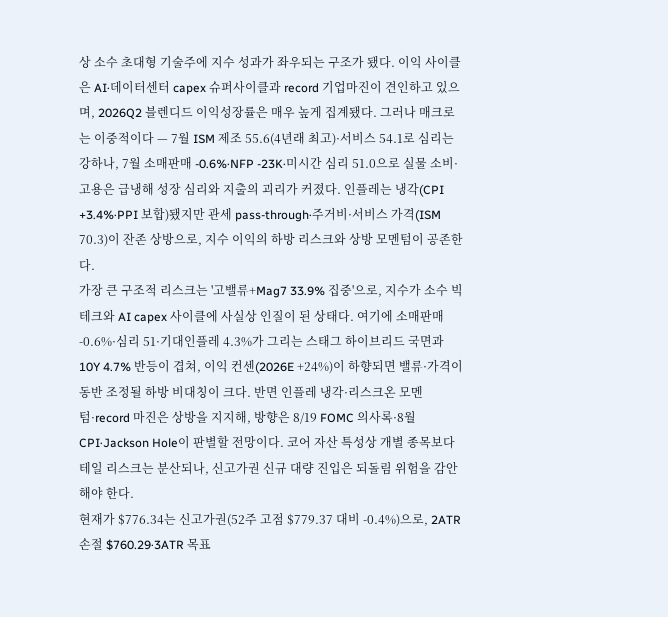상 소수 초대형 기술주에 지수 성과가 좌우되는 구조가 됐다. 이익 사이클은 AI·데이터센터 capex 슈퍼사이클과 record 기업마진이 견인하고 있으며, 2026Q2 블렌디드 이익성장률은 매우 높게 집계됐다. 그러나 매크로는 이중적이다 — 7월 ISM 제조 55.6(4년래 최고)·서비스 54.1로 심리는 강하나, 7월 소매판매 -0.6%·NFP -23K·미시간 심리 51.0으로 실물 소비·고용은 급냉해 성장 심리와 지출의 괴리가 커졌다. 인플레는 냉각(CPI +3.4%·PPI 보합)됐지만 관세 pass-through·주거비·서비스 가격(ISM 70.3)이 잔존 상방으로, 지수 이익의 하방 리스크와 상방 모멘텀이 공존한다.
가장 큰 구조적 리스크는 '고밸류+Mag7 33.9% 집중'으로, 지수가 소수 빅테크와 AI capex 사이클에 사실상 인질이 된 상태다. 여기에 소매판매 -0.6%·심리 51·기대인플레 4.3%가 그리는 스태그 하이브리드 국면과 10Y 4.7% 반등이 겹쳐, 이익 컨센(2026E +24%)이 하향되면 밸류·가격이 동반 조정될 하방 비대칭이 크다. 반면 인플레 냉각·리스크온 모멘텀·record 마진은 상방을 지지해, 방향은 8/19 FOMC 의사록·8월 CPI·Jackson Hole이 판별할 전망이다. 코어 자산 특성상 개별 종목보다 테일 리스크는 분산되나, 신고가권 신규 대량 진입은 되돌림 위험을 감안해야 한다.
현재가 $776.34는 신고가권(52주 고점 $779.37 대비 -0.4%)으로, 2ATR 손절 $760.29·3ATR 목표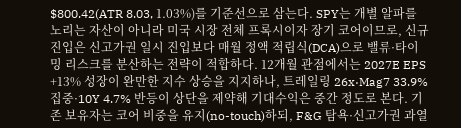$800.42(ATR 8.03, 1.03%)를 기준선으로 삼는다. SPY는 개별 알파를 노리는 자산이 아니라 미국 시장 전체 프록시이자 장기 코어이므로, 신규 진입은 신고가권 일시 진입보다 매월 정액 적립식(DCA)으로 밸류·타이밍 리스크를 분산하는 전략이 적합하다. 12개월 관점에서는 2027E EPS +13% 성장이 완만한 지수 상승을 지지하나, 트레일링 26x·Mag7 33.9% 집중·10Y 4.7% 반등이 상단을 제약해 기대수익은 중간 정도로 본다. 기존 보유자는 코어 비중을 유지(no-touch)하되, F&G 탐욕·신고가권 과열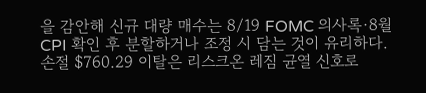을 감안해 신규 대량 매수는 8/19 FOMC 의사록·8월 CPI 확인 후 분할하거나 조정 시 담는 것이 유리하다. 손절 $760.29 이탈은 리스크온 레짐 균열 신호로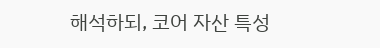해석하되, 코어 자산 특성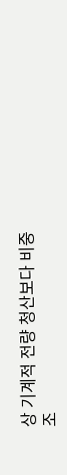상 기계적 전량 청산보다 비중 조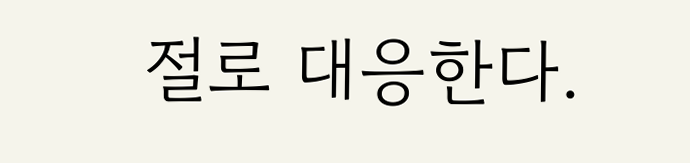절로 대응한다.